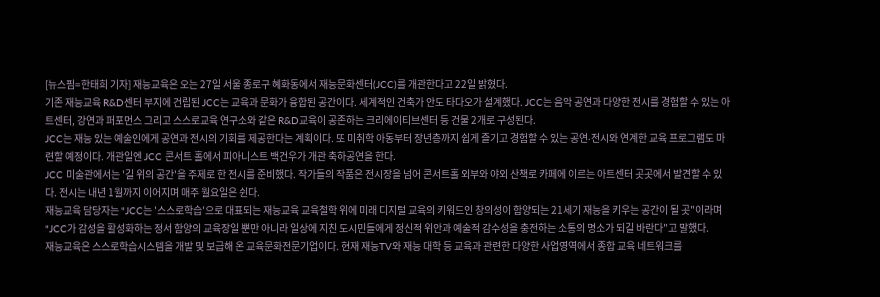[뉴스핌=한태희 기자] 재능교육은 오는 27일 서울 종로구 혜화동에서 재능문화센터(JCC)를 개관한다고 22일 밝혔다.
기존 재능교육 R&D센터 부지에 건립된 JCC는 교육과 문화가 융합된 공간이다. 세계적인 건축가 안도 타다오가 설계했다. JCC는 음악 공연과 다양한 전시를 경험할 수 있는 아트센터, 강연과 퍼포먼스 그리고 스스로교육 연구소와 같은 R&D교육이 공존하는 크리에이티브센터 등 건물 2개로 구성된다.
JCC는 재능 있는 예술인에게 공연과 전시의 기회를 제공한다는 계획이다. 또 미취학 아동부터 장년층까지 쉽게 즐기고 경험할 수 있는 공연∙전시와 연계한 교육 프로그램도 마련할 예정이다. 개관일엔 JCC 콘서트 홀에서 피아니스트 백건우가 개관 축하공연을 한다.
JCC 미술관에서는 '길 위의 공간'을 주제로 한 전시를 준비했다. 작가들의 작품은 전시장을 넘어 콘서트홀 외부와 야외 산책로 카페에 이르는 아트센터 곳곳에서 발견할 수 있다. 전시는 내년 1월까지 이어지며 매주 월요일은 쉰다.
재능교육 담당자는 "JCC는 '스스로학습'으로 대표되는 재능교육 교육철학 위에 미래 디지털 교육의 키워드인 창의성이 함양되는 21세기 재능을 키우는 공간이 될 곳"이라며 "JCC가 감성을 활성화하는 정서 함양의 교육장일 뿐만 아니라 일상에 지친 도시민들에게 정신적 위안과 예술적 감수성을 충전하는 소통의 명소가 되길 바란다"고 말했다.
재능교육은 스스로학습시스템을 개발 및 보급해 온 교육문화전문기업이다. 현재 재능TV와 재능 대학 등 교육과 관련한 다양한 사업영역에서 종합 교육 네트워크를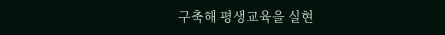구축해 평생교육을 실현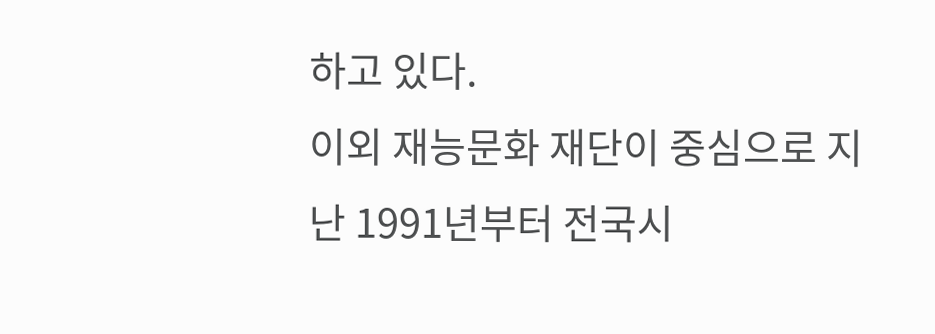하고 있다.
이외 재능문화 재단이 중심으로 지난 1991년부터 전국시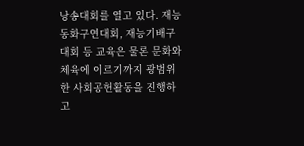낭송대회를 열고 있다. 재능동화구연대회, 재능기배구대회 등 교육은 물론 문화와 체육에 이르기까지 광범위한 사회공헌활동을 진행하고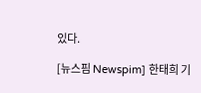있다.

[뉴스핌 Newspim] 한태희 기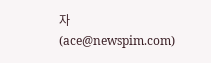자 (ace@newspim.com)